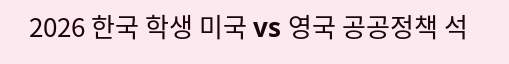2026 한국 학생 미국 vs 영국 공공정책 석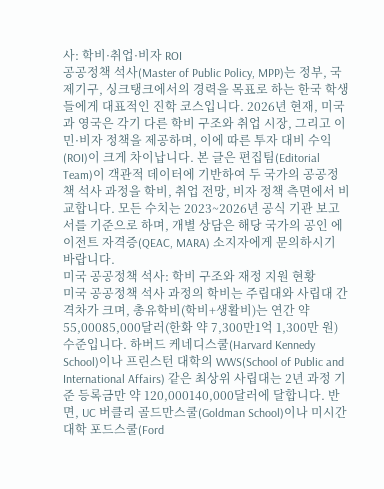사: 학비·취업·비자 ROI
공공정책 석사(Master of Public Policy, MPP)는 정부, 국제기구, 싱크탱크에서의 경력을 목표로 하는 한국 학생들에게 대표적인 진학 코스입니다. 2026년 현재, 미국과 영국은 각기 다른 학비 구조와 취업 시장, 그리고 이민·비자 정책을 제공하며, 이에 따른 투자 대비 수익(ROI)이 크게 차이납니다. 본 글은 편집팀(Editorial Team)이 객관적 데이터에 기반하여 두 국가의 공공정책 석사 과정을 학비, 취업 전망, 비자 정책 측면에서 비교합니다. 모든 수치는 2023~2026년 공식 기관 보고서를 기준으로 하며, 개별 상담은 해당 국가의 공인 에이전트 자격증(QEAC, MARA) 소지자에게 문의하시기 바랍니다.
미국 공공정책 석사: 학비 구조와 재정 지원 현황
미국 공공정책 석사 과정의 학비는 주립대와 사립대 간 격차가 크며, 총유학비(학비+생활비)는 연간 약 55,00085,000달러(한화 약 7,300만1억 1,300만 원) 수준입니다. 하버드 케네디스쿨(Harvard Kennedy School)이나 프린스턴 대학의 WWS(School of Public and International Affairs) 같은 최상위 사립대는 2년 과정 기준 등록금만 약 120,000140,000달러에 달합니다. 반면, UC 버클리 골드만스쿨(Goldman School)이나 미시간 대학 포드스쿨(Ford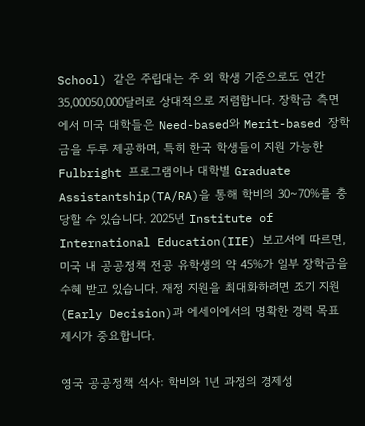School) 같은 주립대는 주 외 학생 기준으로도 연간 35,00050,000달러로 상대적으로 저렴합니다. 장학금 측면에서 미국 대학들은 Need-based와 Merit-based 장학금을 두루 제공하며, 특히 한국 학생들이 지원 가능한 Fulbright 프로그램이나 대학별 Graduate Assistantship(TA/RA)을 통해 학비의 30~70%를 충당할 수 있습니다. 2025년 Institute of International Education(IIE) 보고서에 따르면, 미국 내 공공정책 전공 유학생의 약 45%가 일부 장학금을 수혜 받고 있습니다. 재정 지원을 최대화하려면 조기 지원(Early Decision)과 에세이에서의 명확한 경력 목표 제시가 중요합니다.

영국 공공정책 석사: 학비와 1년 과정의 경제성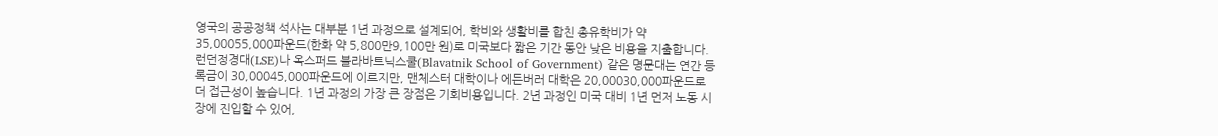영국의 공공정책 석사는 대부분 1년 과정으로 설계되어, 학비와 생활비를 합친 총유학비가 약 35,00055,000파운드(한화 약 5,800만9,100만 원)로 미국보다 짧은 기간 동안 낮은 비용을 지출합니다. 런던정경대(LSE)나 옥스퍼드 블라바트닉스쿨(Blavatnik School of Government) 같은 명문대는 연간 등록금이 30,00045,000파운드에 이르지만, 맨체스터 대학이나 에든버러 대학은 20,00030,000파운드로 더 접근성이 높습니다. 1년 과정의 가장 큰 장점은 기회비용입니다. 2년 과정인 미국 대비 1년 먼저 노동 시장에 진입할 수 있어,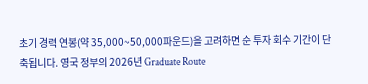초기 경력 연봉(약 35,000~50,000파운드)을 고려하면 순 투자 회수 기간이 단축됩니다. 영국 정부의 2026년 Graduate Route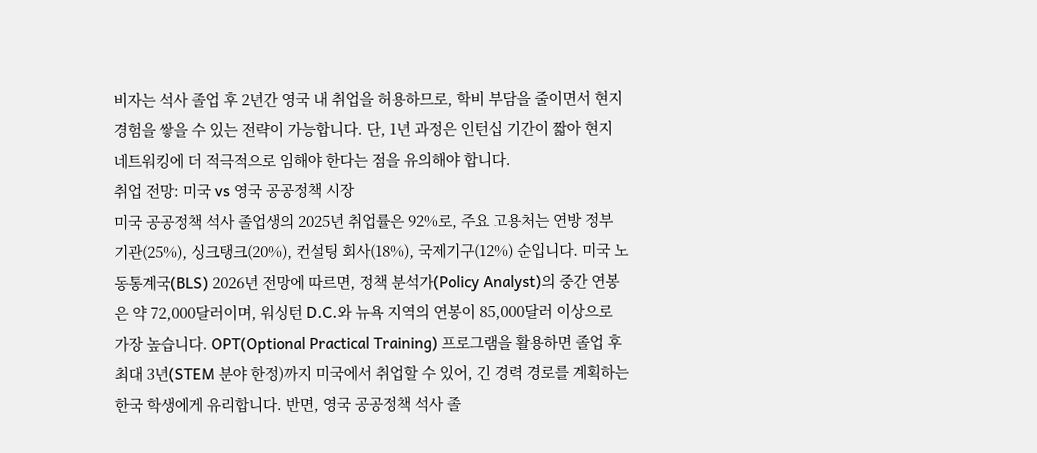비자는 석사 졸업 후 2년간 영국 내 취업을 허용하므로, 학비 부담을 줄이면서 현지 경험을 쌓을 수 있는 전략이 가능합니다. 단, 1년 과정은 인턴십 기간이 짧아 현지 네트워킹에 더 적극적으로 임해야 한다는 점을 유의해야 합니다.
취업 전망: 미국 vs 영국 공공정책 시장
미국 공공정책 석사 졸업생의 2025년 취업률은 92%로, 주요 고용처는 연방 정부 기관(25%), 싱크탱크(20%), 컨설팅 회사(18%), 국제기구(12%) 순입니다. 미국 노동통계국(BLS) 2026년 전망에 따르면, 정책 분석가(Policy Analyst)의 중간 연봉은 약 72,000달러이며, 워싱턴 D.C.와 뉴욕 지역의 연봉이 85,000달러 이상으로 가장 높습니다. OPT(Optional Practical Training) 프로그램을 활용하면 졸업 후 최대 3년(STEM 분야 한정)까지 미국에서 취업할 수 있어, 긴 경력 경로를 계획하는 한국 학생에게 유리합니다. 반면, 영국 공공정책 석사 졸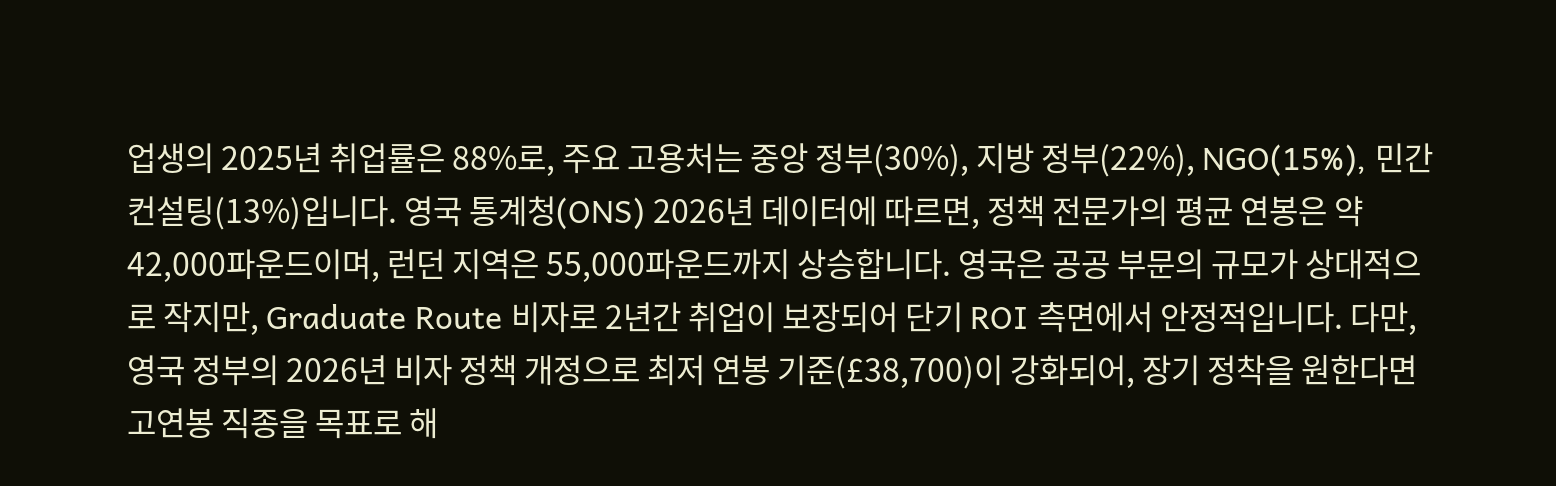업생의 2025년 취업률은 88%로, 주요 고용처는 중앙 정부(30%), 지방 정부(22%), NGO(15%), 민간 컨설팅(13%)입니다. 영국 통계청(ONS) 2026년 데이터에 따르면, 정책 전문가의 평균 연봉은 약 42,000파운드이며, 런던 지역은 55,000파운드까지 상승합니다. 영국은 공공 부문의 규모가 상대적으로 작지만, Graduate Route 비자로 2년간 취업이 보장되어 단기 ROI 측면에서 안정적입니다. 다만, 영국 정부의 2026년 비자 정책 개정으로 최저 연봉 기준(£38,700)이 강화되어, 장기 정착을 원한다면 고연봉 직종을 목표로 해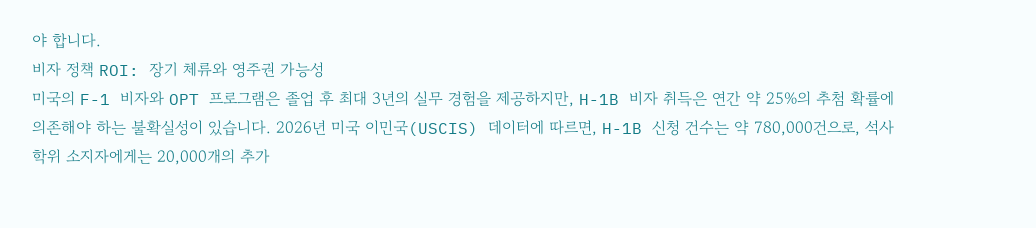야 합니다.
비자 정책 ROI: 장기 체류와 영주권 가능성
미국의 F-1 비자와 OPT 프로그램은 졸업 후 최대 3년의 실무 경험을 제공하지만, H-1B 비자 취득은 연간 약 25%의 추첨 확률에 의존해야 하는 불확실성이 있습니다. 2026년 미국 이민국(USCIS) 데이터에 따르면, H-1B 신청 건수는 약 780,000건으로, 석사 학위 소지자에게는 20,000개의 추가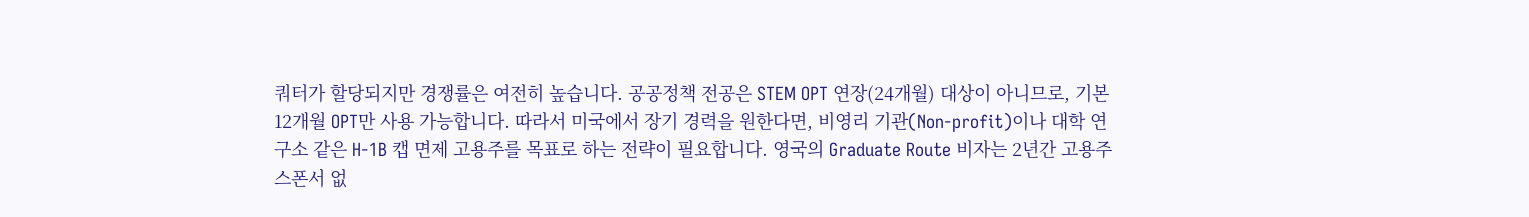쿼터가 할당되지만 경쟁률은 여전히 높습니다. 공공정책 전공은 STEM OPT 연장(24개월) 대상이 아니므로, 기본 12개월 OPT만 사용 가능합니다. 따라서 미국에서 장기 경력을 원한다면, 비영리 기관(Non-profit)이나 대학 연구소 같은 H-1B 캡 면제 고용주를 목표로 하는 전략이 필요합니다. 영국의 Graduate Route 비자는 2년간 고용주 스폰서 없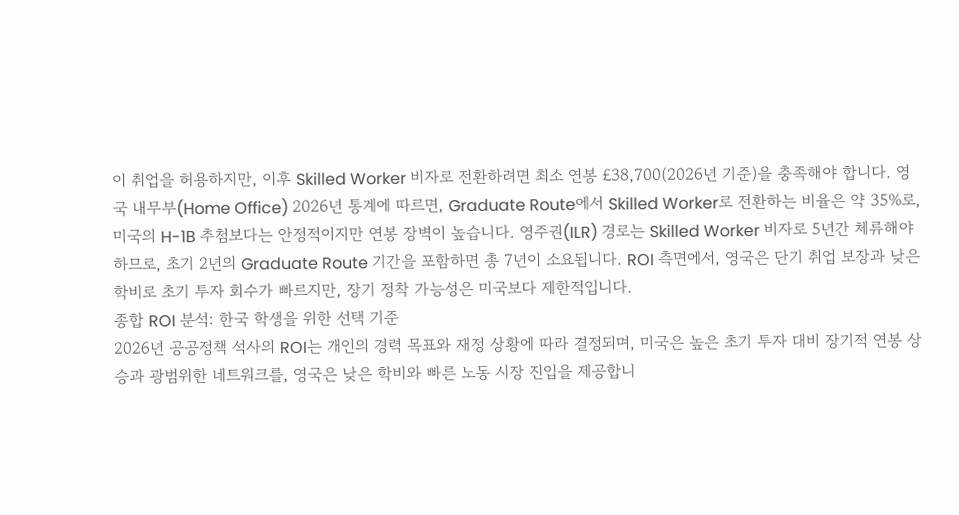이 취업을 허용하지만, 이후 Skilled Worker 비자로 전환하려면 최소 연봉 £38,700(2026년 기준)을 충족해야 합니다. 영국 내무부(Home Office) 2026년 통계에 따르면, Graduate Route에서 Skilled Worker로 전환하는 비율은 약 35%로, 미국의 H-1B 추첨보다는 안정적이지만 연봉 장벽이 높습니다. 영주권(ILR) 경로는 Skilled Worker 비자로 5년간 체류해야 하므로, 초기 2년의 Graduate Route 기간을 포함하면 총 7년이 소요됩니다. ROI 측면에서, 영국은 단기 취업 보장과 낮은 학비로 초기 투자 회수가 빠르지만, 장기 정착 가능성은 미국보다 제한적입니다.
종합 ROI 분석: 한국 학생을 위한 선택 기준
2026년 공공정책 석사의 ROI는 개인의 경력 목표와 재정 상황에 따라 결정되며, 미국은 높은 초기 투자 대비 장기적 연봉 상승과 광범위한 네트워크를, 영국은 낮은 학비와 빠른 노동 시장 진입을 제공합니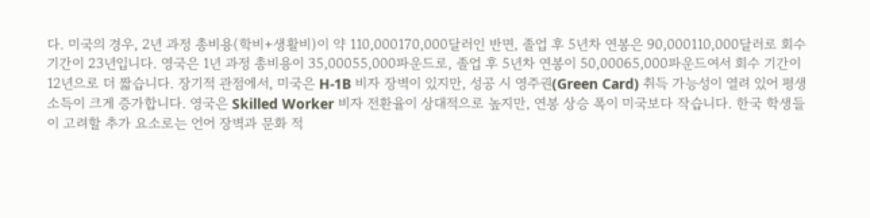다. 미국의 경우, 2년 과정 총비용(학비+생활비)이 약 110,000170,000달러인 반면, 졸업 후 5년차 연봉은 90,000110,000달러로 회수 기간이 23년입니다. 영국은 1년 과정 총비용이 35,00055,000파운드로, 졸업 후 5년차 연봉이 50,00065,000파운드여서 회수 기간이 12년으로 더 짧습니다. 장기적 관점에서, 미국은 H-1B 비자 장벽이 있지만, 성공 시 영주권(Green Card) 취득 가능성이 열려 있어 평생 소득이 크게 증가합니다. 영국은 Skilled Worker 비자 전환율이 상대적으로 높지만, 연봉 상승 폭이 미국보다 작습니다. 한국 학생들이 고려할 추가 요소로는 언어 장벽과 문화 적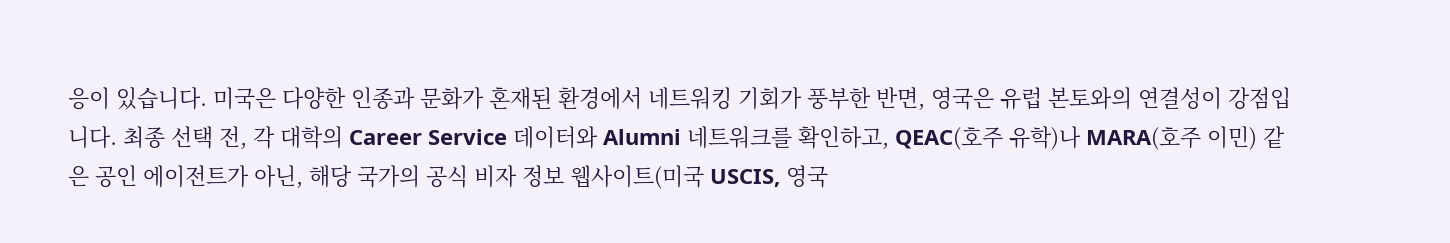응이 있습니다. 미국은 다양한 인종과 문화가 혼재된 환경에서 네트워킹 기회가 풍부한 반면, 영국은 유럽 본토와의 연결성이 강점입니다. 최종 선택 전, 각 대학의 Career Service 데이터와 Alumni 네트워크를 확인하고, QEAC(호주 유학)나 MARA(호주 이민) 같은 공인 에이전트가 아닌, 해당 국가의 공식 비자 정보 웹사이트(미국 USCIS, 영국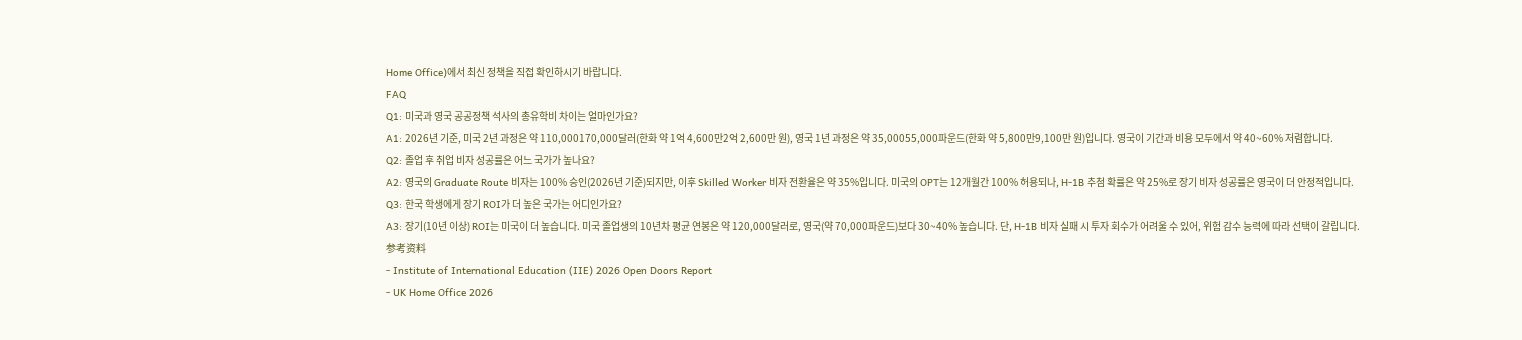Home Office)에서 최신 정책을 직접 확인하시기 바랍니다.
FAQ
Q1: 미국과 영국 공공정책 석사의 총유학비 차이는 얼마인가요?
A1: 2026년 기준, 미국 2년 과정은 약 110,000170,000달러(한화 약 1억 4,600만2억 2,600만 원), 영국 1년 과정은 약 35,00055,000파운드(한화 약 5,800만9,100만 원)입니다. 영국이 기간과 비용 모두에서 약 40~60% 저렴합니다.
Q2: 졸업 후 취업 비자 성공률은 어느 국가가 높나요?
A2: 영국의 Graduate Route 비자는 100% 승인(2026년 기준)되지만, 이후 Skilled Worker 비자 전환율은 약 35%입니다. 미국의 OPT는 12개월간 100% 허용되나, H-1B 추첨 확률은 약 25%로 장기 비자 성공률은 영국이 더 안정적입니다.
Q3: 한국 학생에게 장기 ROI가 더 높은 국가는 어디인가요?
A3: 장기(10년 이상) ROI는 미국이 더 높습니다. 미국 졸업생의 10년차 평균 연봉은 약 120,000달러로, 영국(약 70,000파운드)보다 30~40% 높습니다. 단, H-1B 비자 실패 시 투자 회수가 어려울 수 있어, 위험 감수 능력에 따라 선택이 갈립니다.
参考资料
- Institute of International Education (IIE) 2026 Open Doors Report
- UK Home Office 2026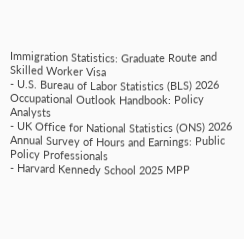Immigration Statistics: Graduate Route and Skilled Worker Visa
- U.S. Bureau of Labor Statistics (BLS) 2026 Occupational Outlook Handbook: Policy Analysts
- UK Office for National Statistics (ONS) 2026 Annual Survey of Hours and Earnings: Public Policy Professionals
- Harvard Kennedy School 2025 MPP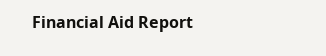Financial Aid Report